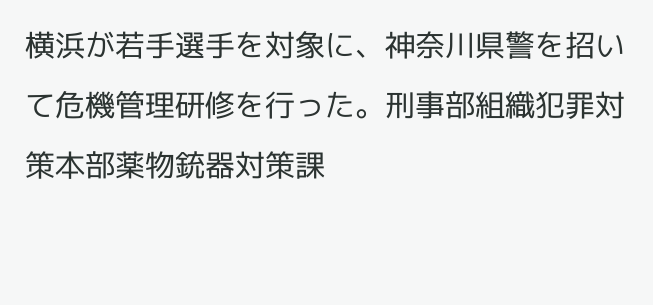横浜が若手選手を対象に、神奈川県警を招いて危機管理研修を行った。刑事部組織犯罪対策本部薬物銃器対策課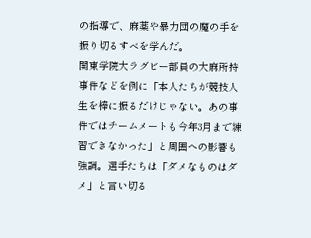の指導で、麻薬や暴力団の魔の手を振り切るすべを学んだ。
関東学院大ラグビー部員の大麻所持事件などを例に「本人たちが競技人生を棒に振るだけじゃない。あの事件ではチームメートも今年3月まで練習できなかった」と周囲への影響も強調。選手たちは「ダメなものはダメ」と言い切る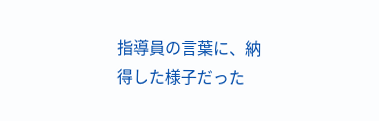指導員の言葉に、納得した様子だった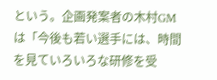という。企画発案者の木村GMは「今後も若い選手には、時間を見ていろいろな研修を受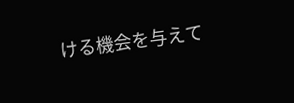ける機会を与えて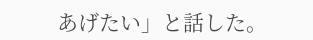あげたい」と話した。